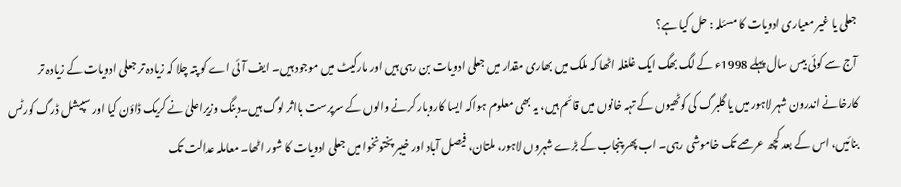جعلی یا غیر معیاری ادویات کا مسئلہ : حل کیا ہے؟
آج سے کوئی بیس سال پہلے 1998ء کے لگ بھگ ایک غلغلہ اٹھا کہ ملک میں بھاری مقدار میں جعلی ادویات بن رہی ہیں اور مارکیٹ میں موجود ہیں۔ ایف آئی اے کو پتہ چلا کہ زیادہ تر جعلی ادویات کے زیادہ تر کارخانے اندرون شہر لاہور میں یا گلبرگ کی کوٹھیوں کے تہہ خانوں میں قائم ہیں، یہ بھی معلوم ہواکہ ایسا کاروبار کرنے والوں کے سرپرست بااثر لوگ ہیں۔دبنگ وزیراعلیٰ نے کریک ڈاؤن کیا اور سپیشل ڈرگ کورٹس بنائیں، اس کے بعد کچھ عرصے تک خاموشی رہی۔ اب پھر پنجاب کے بڑے شہروں لاہور، ملتان، فیصل آباد اور خیبر پختونخوا میں جعلی ادویات کا شور اٹھا۔ معاملہ عدالت تک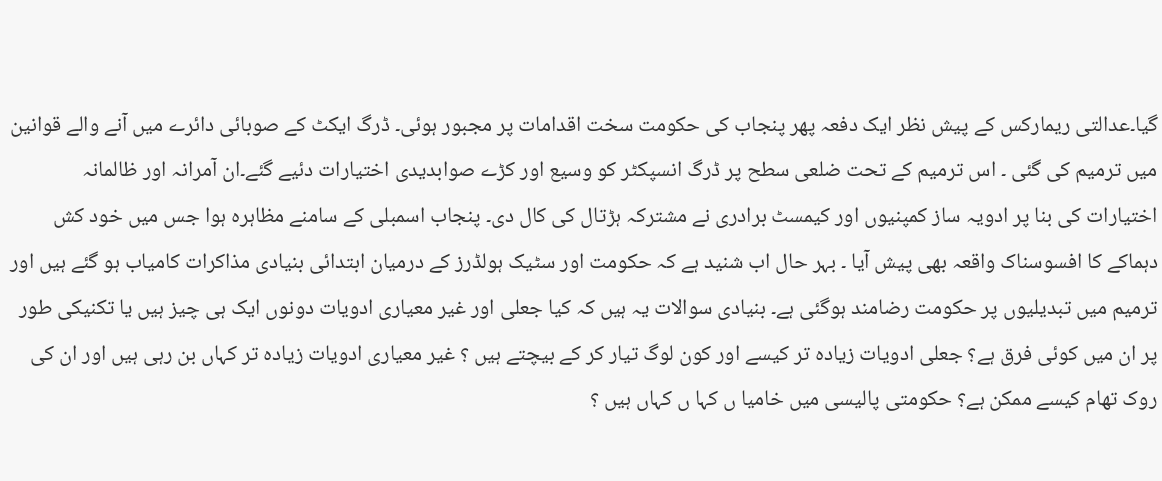گیا۔عدالتی ریمارکس کے پیش نظر ایک دفعہ پھر پنجاب کی حکومت سخت اقدامات پر مجبور ہوئی۔ ڈرگ ایکٹ کے صوبائی دائرے میں آنے والے قوانین میں ترمیم کی گئی ۔ اس ترمیم کے تحت ضلعی سطح پر ڈرگ انسپکٹر کو وسیع اور کڑے صوابدیدی اختیارات دئیے گئے۔ان آمرانہ اور ظالمانہ اختیارات کی بنا پر ادویہ ساز کمپنیوں اور کیمسٹ برادری نے مشترکہ ہڑتال کی کال دی۔ پنجاب اسمبلی کے سامنے مظاہرہ ہوا جس میں خود کش دہماکے کا افسوسناک واقعہ بھی پیش آیا ۔ بہر حال اب شنید ہے کہ حکومت اور سٹیک ہولڈرز کے درمیان ابتدائی بنیادی مذاکرات کامیاب ہو گئے ہیں اور ترمیم میں تبدیلیوں پر حکومت رضامند ہوگئی ہے۔ بنیادی سوالات یہ ہیں کہ کیا جعلی اور غیر معیاری ادویات دونوں ایک ہی چیز ہیں یا تکنیکی طور پر ان میں کوئی فرق ہے؟ جعلی ادویات زیادہ تر کیسے اور کون لوگ تیار کر کے بیچتے ہیں ؟ غیر معیاری ادویات زیادہ تر کہاں بن رہی ہیں اور ان کی روک تھام کیسے ممکن ہے؟ حکومتی پالیسی میں خامیا ں کہا ں کہاں ہیں ؟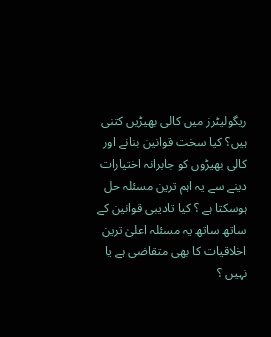ریگولیٹرز میں کالی بھیڑیں کتنی ہیں؟ کیا سخت قوانین بنانے اور کالی بھیڑوں کو جابرانہ اختیارات دینے سے یہ اہم ترین مسئلہ حل ہوسکتا ہے ؟ کیا تادیبی قوانین کے ساتھ ساتھ یہ مسئلہ اعلیٰ ترین اخلاقیات کا بھی متقاضی ہے یا نہیں ؟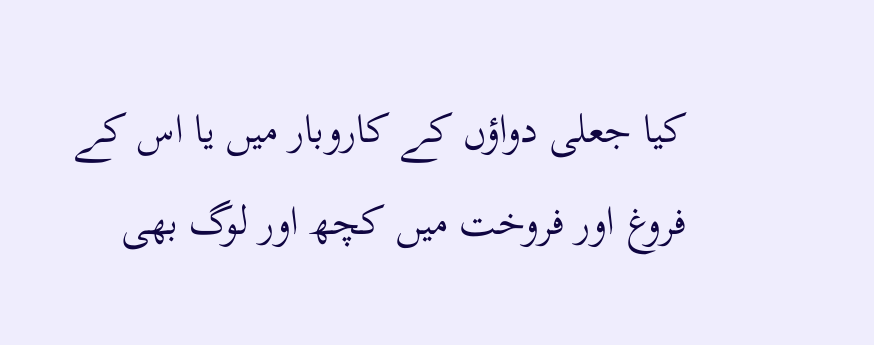کیا جعلی دواؤں کے کاروبار میں یا اس کے فروغ اور فروخت میں کچھ اور لوگ بھی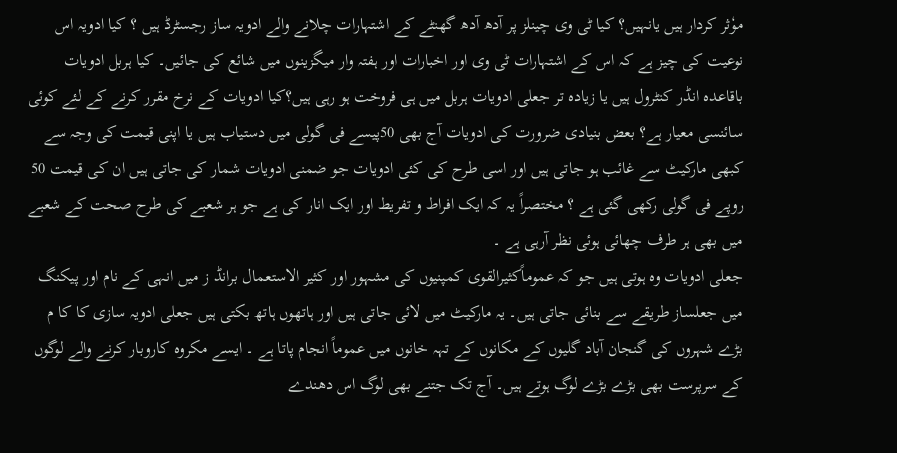موٗثر کردار ہیں یانہیں؟ کیا ٹی وی چینلز پر آدھ آدھ گھنٹے کے اشتہارات چلانے والے ادویہ ساز رجسٹرڈ ہیں ؟ کیا ادویہ اس نوعیت کی چیز ہے کہ اس کے اشتہارات ٹی وی اور اخبارات اور ہفتہ وار میگزینوں میں شائع کی جائیں۔ کیا ہربل ادویات باقاعدہ انڈر کنٹرول ہیں یا زیادہ تر جعلی ادویات ہربل میں ہی فروخت ہو رہی ہیں؟کیا ادویات کے نرخ مقرر کرنے کے لئے کوئی سائنسی معیار ہے؟ بعض بنیادی ضرورت کی ادویات آج بھی 50پیسے فی گولی میں دستیاب ہیں یا اپنی قیمت کی وجہ سے کبھی مارکیٹ سے غائب ہو جاتی ہیں اور اسی طرح کی کئی ادویات جو ضمنی ادویات شمار کی جاتی ہیں ان کی قیمت 50 روپے فی گولی رکھی گئی ہے ؟ مختصراً یہ کہ ایک افراط و تفریط اور ایک انار کی ہے جو ہر شعبے کی طرح صحت کے شعبے میں بھی ہر طرف چھائی ہوئی نظر آرہی ہے ۔
جعلی ادویات وہ ہوتی ہیں جو کہ عموماًکثیرالقوی کمپنیوں کی مشہور اور کثیر الاستعمال برانڈ ز میں انہی کے نام اور پیکنگ میں جعلساز طریقے سے بنائی جاتی ہیں۔ یہ مارکیٹ میں لائی جاتی ہیں اور ہاتھوں ہاتھ بکتی ہیں جعلی ادویہ سازی کا کا م بڑے شہروں کی گنجان آباد گلیوں کے مکانوں کے تہہ خانوں میں عموماً انجام پاتا ہے ۔ ایسے مکروہ کاروبار کرنے والے لوگوں کے سرپرست بھی بڑے بڑے لوگ ہوتے ہیں۔ آج تک جتنے بھی لوگ اس دھندے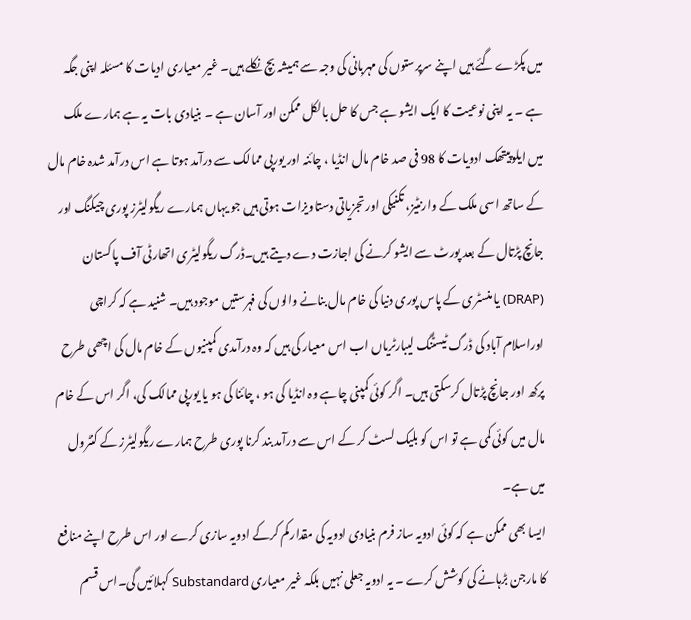میں پکڑے گئے ہیں اپنے سرپرستوں کی مہربانی کی وجہ سے ہمیشہ بچ نکلے ہیں۔ غیر معیاری ادیات کا مسئلہ اپنی جگہ ہے ۔ یہ اپنی نوعیت کا ایک ایشو ہے جس کا حل بالکل ممکن اور آسان ہے ۔ بنیادی بات یہ ہے ہمارے ملک میں ایلوپیتھک ادویات کا 98 فی صد خام مال انڈیا ، چائنہ اور یورپی ممالک سے درآمد ہوتا ہے اس درآمد شدہ خام مال کے ساتھ اسی ملک کے وارنٹیز، تکنیکی اور تجزیاتی دستاویزات ہوتی ہیں جو یہاں ہمارے ریگولیٹرز پوری چیکنگ اور جانچ پڑتال کے بعد پورٹ سے ایشو کرنے کی اجازت دے دیتے ہیں۔ڈرگ ریگولیٹری اتھارٹی آف پاکستان (DRAP) یا منسٹری کے پاس پوری دنیا کی خام مال بنانے والوں کی فہرستیں موجود ہیں۔ شنید ہے کہ کراچی اوراسلام آباد کی ڈرگ ٹیسٹنگ لیبارٹریاں اب اس معیار کی ہیں کہ وہ درآمدی کمپنیوں کے خام مال کی اچھی طرح پرکھ اور جانچ پڑتال کرسکتی ہیں۔ اگر کوئی کمپنی چاہے وہ انڈیا کی ہو ، چائنا کی ہو یا یورپی ممالک کی، اگر اس کے خام مال میں کوئی کمی ہے تو اس کو بلیک لسٹ کر کے اس سے درآمد بند کرنا پوری طرح ہمارے ریگولیٹرز کے کنٹرول میں ہے۔
ایسا بھی ممکن ہے کہ کوئی ادویہ ساز فرم بنیادی ادویہ کی مقدار کم کرکے ادویہ سازی کرے اور اس طرح اپنے منافع کا مارجن بڑہانے کی کوشش کرے ۔ یہ ادویہ جعلی نہیں بلکہ غیر معیاری Substandard کہلائیں گی۔اس قسم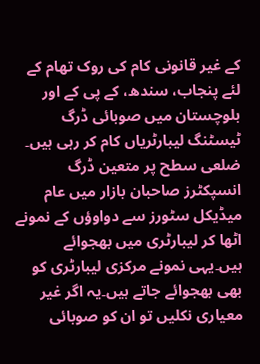کے غیر قانونی کام کی روک تھام کے لئے پنجاب، سندھ، کے پی کے اور بلوچستان میں صوبائی ڈرگ ٹیسٹنگ لیبارٹریاں کام کر رہی ہیں۔ ضلعی سطح پر متعین ڈرگ انسپکٹرز صاحبان بازار میں عام میڈیکل سٹورز سے دواوؤں کے نمونے اٹھا کر لیبارٹری میں بھجوائے ہیں۔یہی نمونے مرکزی لیبارٹری کو بھی بھجوائے جاتے ہیں۔یہ اگر غیر معیاری نکلیں تو ان کو صوبائی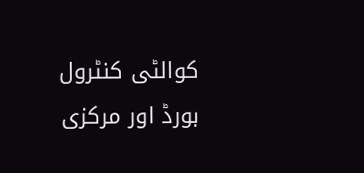کوالٹی کنٹرول بورڈ اور مرکزی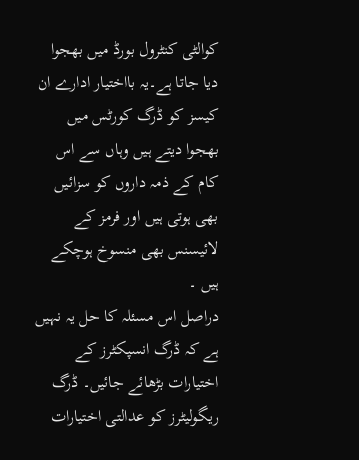کوالٹی کنٹرول بورڈ میں بھجوا دیا جاتا ہے۔یہ بااختیار ادارے ان کیسز کو ڈرگ کورٹس میں بھجوا دیتے ہیں وہاں سے اس کام کے ذمہ داروں کو سزائیں بھی ہوتی ہیں اور فرمز کے لائیسنس بھی منسوخ ہوچکے ہیں ۔
دراصل اس مسئلہ کا حل یہ نہیں ہے کہ ڈرگ انسپکٹرز کے اختیارات بڑھائے جائیں۔ ڈرگ ریگولیٹرز کو عدالتی اختیارات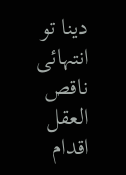دینا تو انتہائی ناقص العقل اقدام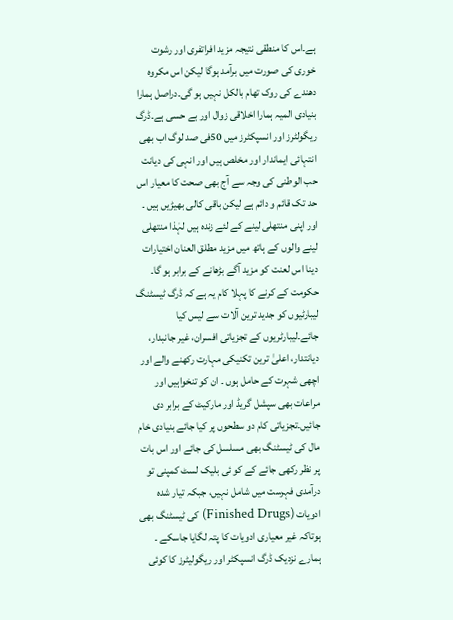ہے۔اس کا منطقی نتیجہ مزید افراتفری اور رشوت خوری کی صورت میں برآمد ہوگا لیکن اس مکروہ دھندے کی روک تھام بالکل نہیں ہو گی۔دراصل ہمارا بنیادی المیہ ہمارا اخلاقی زوال اور بے حسی ہے۔ڈرگ ریگولٹرز اور انسپکٹرز میں 50فی صد لوگ اب بھی انتہائی ایماندار اور مخلص ہیں اور انہی کی دیانت حب الوطنی کی وجہ سے آج بھی صحت کا معیار اس حد تک قائم و دائم ہے لیکن باقی کالی بھیڑیں ہیں ۔ اور اپنی منتھلی لینے کے لئے زندہ ہیں لہٰذا منتھلی لینے والوں کے ہاتھ میں مزید مطلق العنان اختیارات دینا اس لعنت کو مزید آگے بڑھانے کے برابر ہو گا۔ حکومت کے کرنے کا پہلا کام یہ ہے کہ ڈرگ ٹیسٹنگ لیبارٹیوں کو جدید ترین آلات سے لیس کیا جائے۔لیبارٹریوں کے تجزیاتی افسران، غیر جانبدار، دیانتدار، اعلیٰ ترین تکنیکی مہارت رکھنے والے اور اچھی شہرت کے حامل ہوں ۔ ان کو تنخواہیں اور مراعات بھی سپشل گریڈ اور مارکیٹ کے برابر دی جائیں۔تجزیاتی کام دو سطحوں پر کیا جائے بنیادی خام مال کی ٹیسٹنگ بھی مسلسل کی جائے اور اس بات پر نظر رکھی جائے کے کو ئی بلیک لسٹ کمپنی تو درآمدی فہرست میں شامل نہیں، جبکہ تیار شدہ ادویات (Finished Drugs) کی ٹیسٹنگ بھی ہوتاکہ غیر معیاری ادویات کا پتہ لگایا جاسکے ۔
ہمارے نزدیک ڈرگ انسپکٹر اور ریگولیٹرز کا کوئی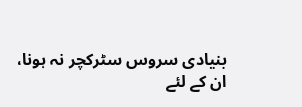بنیادی سروس سٹرکچر نہ ہونا، ان کے لئے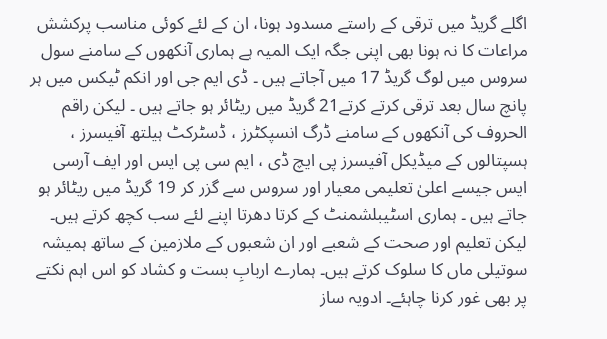اگلے گریڈ میں ترقی کے راستے مسدود ہونا، ان کے لئے کوئی مناسب پرکشش مراعات کا نہ ہونا بھی اپنی جگہ ایک المیہ ہے ہماری آنکھوں کے سامنے سول سروس میں لوگ گریڈ 17 میں آجاتے ہیں ۔ ڈی ایم جی اور انکم ٹیکس میں ہر پانچ سال بعد ترقی کرتے کرتے21 گریڈ میں ریٹائر ہو جاتے ہیں ۔ لیکن راقم الحروف کی آنکھوں کے سامنے ڈرگ انسپکٹرز ، ڈسٹرکٹ ہیلتھ آفیسرز ، ہسپتالوں کے میڈیکل آفیسرز پی ایچ ڈی ، ایم سی پی ایس اور ایف آرسی ایس جیسے اعلیٰ تعلیمی معیار اور سروس سے گزر کر 19 گریڈ میں ریٹائر ہو جاتے ہیں ۔ ہماری اسٹیبلشمنٹ کے کرتا دھرتا اپنے لئے سب کچھ کرتے ہیں۔ لیکن تعلیم اور صحت کے شعبے اور ان شعبوں کے ملازمین کے ساتھ ہمیشہ سوتیلی ماں کا سلوک کرتے ہیں۔ ہمارے اربابِ بست و کشاد کو اس اہم نکتے پر بھی غور کرنا چاہئے۔ ادویہ ساز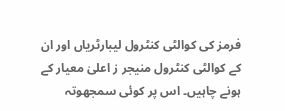فرمز کی کوالٹی کنٹرول لیبارٹریاں اور ان کے کوالٹی کنٹرول منیجر ز اعلیٰ معیار کے ہونے چاہیں۔ اس پر کوئی سمجھوتہ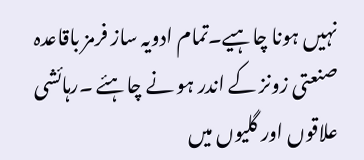نہیں ہونا چاہیے۔تمام ادویہ ساز فرمز باقاعدہ صنعتی زونز کے اندر ہو نے چاہئے ۔رہائشی علاقوں اور گلیوں میں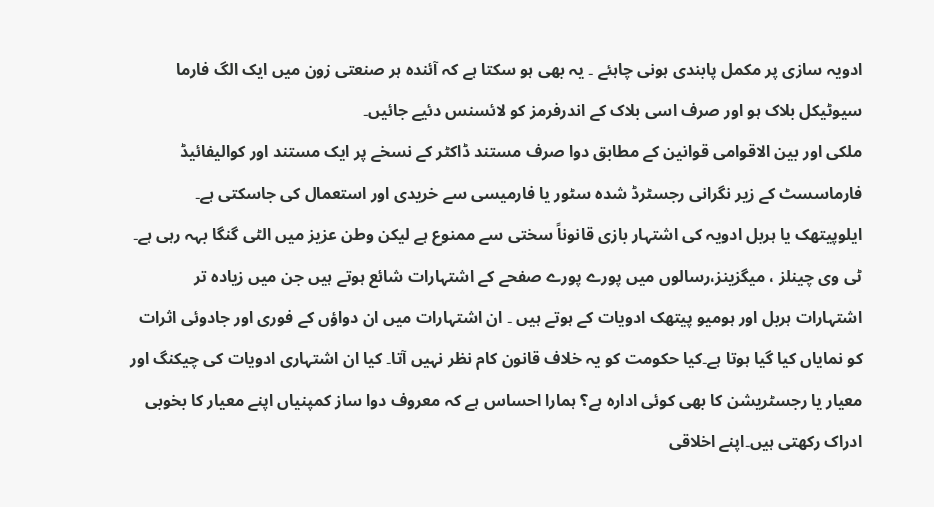ادویہ سازی پر مکمل پابندی ہونی چاہئے ۔ یہ بھی ہو سکتا ہے کہ آئندہ ہر صنعتی زون میں ایک الگ فارما سیوٹیکل بلاک ہو اور صرف اسی بلاک کے اندرفرمز کو لائسنس دئیے جائیں۔
ملکی اور بین الاقوامی قوانین کے مطابق دوا صرف مستند ڈاکٹر کے نسخے پر ایک مستند اور کوالیفائیڈ فارماسسٹ کے زیر نگرانی رجسٹرڈ شدہ سٹور یا فارمیسی سے خریدی اور استعمال کی جاسکتی ہے۔ ایلوپیتھک یا ہربل ادویہ کی اشتہار بازی قانوناً سختی سے ممنوع ہے لیکن وطن عزیز میں الٹی گنگا بہہ رہی ہے۔ ٹی وی چینلز ، میگزینز،رسالوں میں پورے پورے صفحے کے اشتہارات شائع ہوتے ہیں جن میں زیادہ تر اشتہارات ہربل اور ہومیو پیتھک ادویات کے ہوتے ہیں ۔ ان اشتہارات میں ان دواؤں کے فوری اور جادوئی اثرات کو نمایاں کیا گیا ہوتا ہے۔کیا حکومت کو یہ خلاف قانون کام نظر نہیں آتا۔ کیا ان اشتہاری ادویات کی چیکنگ اور معیار یا رجسٹریشن کا بھی کوئی ادارہ ہے؟ ہمارا احساس ہے کہ معروف دوا ساز کمپنیاں اپنے معیار کا بخوبی ادراک رکھتی ہیں۔اپنے اخلاقی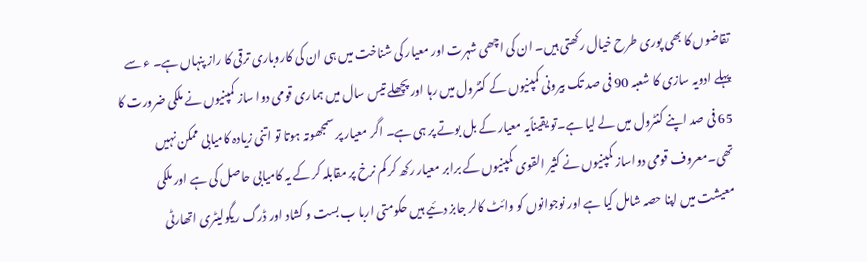تقاضوں کا بھی پوری طرح خیال رکھتی ہیں۔ ان کی اچھی شہرت اور معیار کی شناخت میں ہی ان کی کاروباری ترقی کا راز پنہاں ہے۔ ء سے پہلے ادویہ سازی کا شعبہ 90 فی صد تک بیرونی کمپنیوں کے کنٹرول میں رہا اور پچھلے تیس سال میں ہماری قومی دوا ساز کمپنیوں نے ملکی ضرورت کا 65 فی صد اپنے کنٹرول میں لے لیا ہے۔تو یقیناًیہ معیار کے بل بوتے پر ہی ہے۔ اگر معیار پر سمجھوتہ ہوتا تو اتنی زیادہ کامیابی ممکن نہیں تھی۔معروف قومی دواساز کمپنیوں نے کثیر القوی کمپنیوں کے برابر معیار رکھ کر کم نرخ پر مقابلہ کر کے یہ کامیابی حاصل کی ہے اور ملکی معیشت میں اپنا حصہ شامل کیا ہے اور نوجوانوں کو وائٹ کالر جابز دئیے ہیں حکومتی اربا ب بست و کشاد اور ڈرگ ریگولیٹری اتھارٹی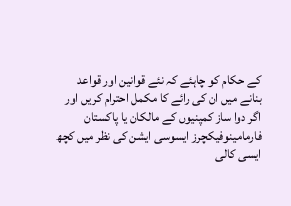کے حکام کو چاہئے کہ نئے قوانین اور قواعد بنانے میں ان کی رائے کا مکمل احترام کریں اور اگر دوا ساز کمپنیوں کے مالکان یا پاکستان فارمامینوفیکچرز ایسوسی ایشن کی نظر میں کچھ ایسی کالی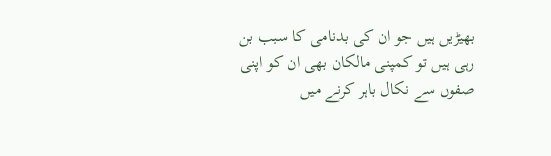بھیڑیں ہیں جو ان کی بدنامی کا سبب بن رہی ہیں تو کمپنی مالکان بھی ان کو اپنی صفوں سے نکال باہر کرنے میں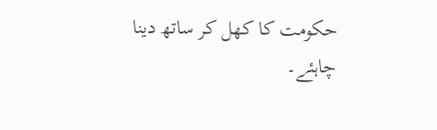حکومت کا کھل کر ساتھ دینا چاہئے۔